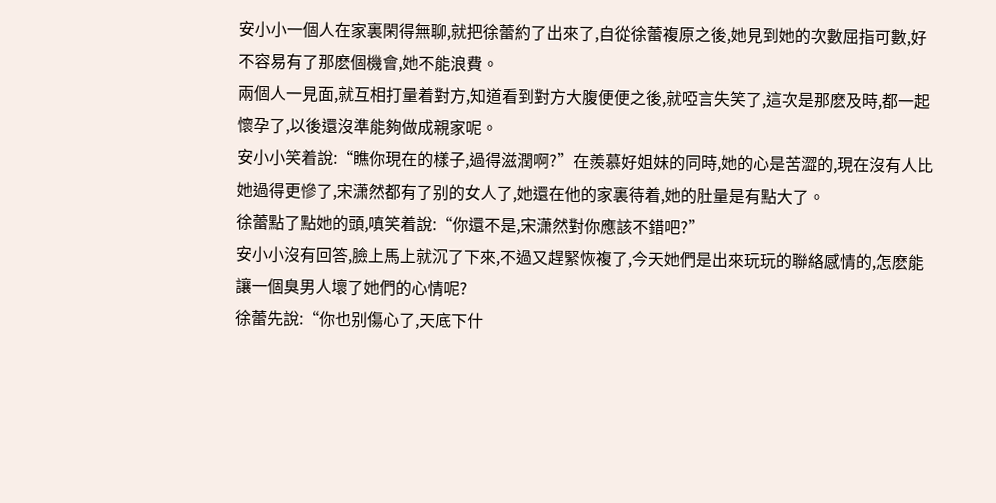安小小一個人在家裏閑得無聊,就把徐蕾約了出來了,自從徐蕾複原之後,她見到她的次數屈指可數,好不容易有了那麽個機會,她不能浪費。
兩個人一見面,就互相打量着對方,知道看到對方大腹便便之後,就啞言失笑了,這次是那麽及時,都一起懷孕了,以後還沒準能夠做成親家呢。
安小小笑着說:“瞧你現在的樣子,過得滋潤啊?”在羨慕好姐妹的同時,她的心是苦澀的,現在沒有人比她過得更慘了,宋潇然都有了别的女人了,她還在他的家裏待着,她的肚量是有點大了。
徐蕾點了點她的頭,嗔笑着說:“你還不是,宋潇然對你應該不錯吧?”
安小小沒有回答,臉上馬上就沉了下來,不過又趕緊恢複了,今天她們是出來玩玩的聯絡感情的,怎麽能讓一個臭男人壞了她們的心情呢?
徐蕾先說:“你也别傷心了,天底下什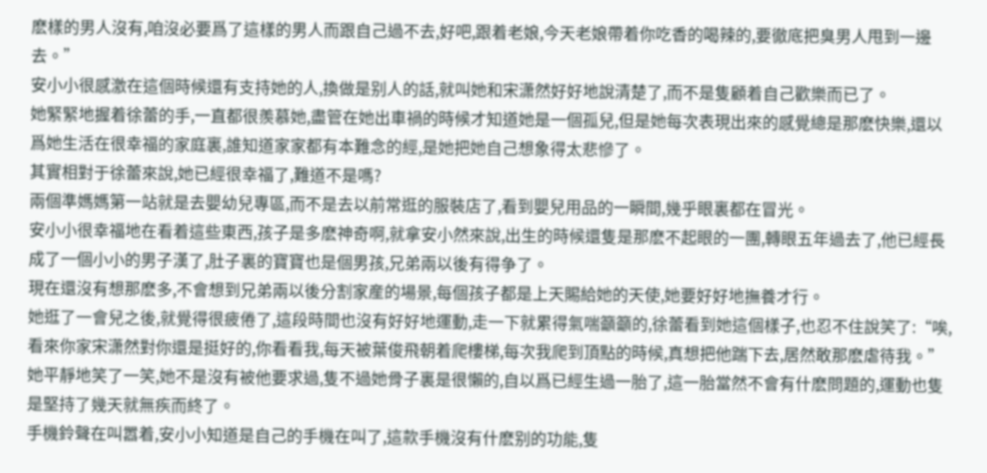麽樣的男人沒有,咱沒必要爲了這樣的男人而跟自己過不去,好吧,跟着老娘,今天老娘帶着你吃香的喝辣的,要徹底把臭男人甩到一邊去。”
安小小很感激在這個時候還有支持她的人,換做是别人的話,就叫她和宋潇然好好地說清楚了,而不是隻顧着自己歡樂而已了。
她緊緊地握着徐蕾的手,一直都很羨慕她,盡管在她出車禍的時候才知道她是一個孤兒,但是她每次表現出來的感覺總是那麽快樂,還以爲她生活在很幸福的家庭裏,誰知道家家都有本難念的經,是她把她自己想象得太悲慘了。
其實相對于徐蕾來說,她已經很幸福了,難道不是嗎?
兩個準媽媽第一站就是去嬰幼兒專區,而不是去以前常逛的服裝店了,看到嬰兒用品的一瞬間,幾乎眼裏都在冒光。
安小小很幸福地在看着這些東西,孩子是多麽神奇啊,就拿安小然來說,出生的時候還隻是那麽不起眼的一團,轉眼五年過去了,他已經長成了一個小小的男子漢了,肚子裏的寶寶也是個男孩,兄弟兩以後有得争了。
現在還沒有想那麽多,不會想到兄弟兩以後分割家産的場景,每個孩子都是上天賜給她的天使,她要好好地撫養才行。
她逛了一會兒之後,就覺得很疲倦了,這段時間也沒有好好地運動,走一下就累得氣喘籲籲的,徐蕾看到她這個樣子,也忍不住說笑了:“唉,看來你家宋潇然對你還是挺好的,你看看我,每天被葉俊飛朝着爬樓梯,每次我爬到頂點的時候,真想把他踹下去,居然敢那麽虐待我。”
她平靜地笑了一笑,她不是沒有被他要求過,隻不過她骨子裏是很懶的,自以爲已經生過一胎了,這一胎當然不會有什麽問題的,運動也隻是堅持了幾天就無疾而終了。
手機鈴聲在叫嚣着,安小小知道是自己的手機在叫了,這款手機沒有什麽别的功能,隻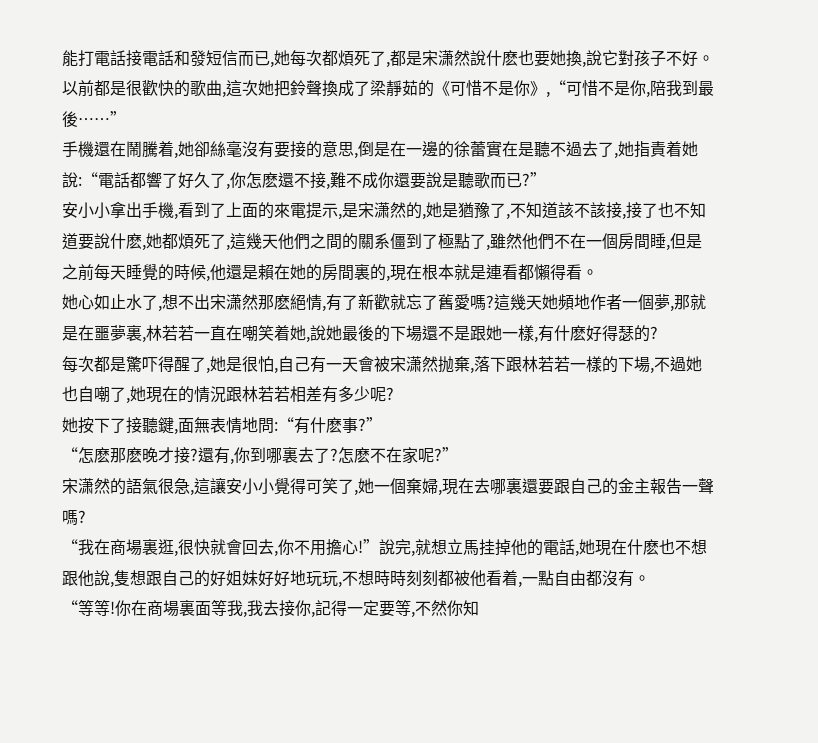能打電話接電話和發短信而已,她每次都煩死了,都是宋潇然說什麽也要她換,說它對孩子不好。
以前都是很歡快的歌曲,這次她把鈴聲換成了梁靜茹的《可惜不是你》,“可惜不是你,陪我到最後……”
手機還在鬧騰着,她卻絲毫沒有要接的意思,倒是在一邊的徐蕾實在是聽不過去了,她指責着她說:“電話都響了好久了,你怎麽還不接,難不成你還要說是聽歌而已?”
安小小拿出手機,看到了上面的來電提示,是宋潇然的,她是猶豫了,不知道該不該接,接了也不知道要說什麽,她都煩死了,這幾天他們之間的關系僵到了極點了,雖然他們不在一個房間睡,但是之前每天睡覺的時候,他還是賴在她的房間裏的,現在根本就是連看都懶得看。
她心如止水了,想不出宋潇然那麽絕情,有了新歡就忘了舊愛嗎?這幾天她頻地作者一個夢,那就是在噩夢裏,林若若一直在嘲笑着她,說她最後的下場還不是跟她一樣,有什麽好得瑟的?
每次都是驚吓得醒了,她是很怕,自己有一天會被宋潇然抛棄,落下跟林若若一樣的下場,不過她也自嘲了,她現在的情況跟林若若相差有多少呢?
她按下了接聽鍵,面無表情地問:“有什麽事?”
“怎麽那麽晚才接?還有,你到哪裏去了?怎麽不在家呢?”
宋潇然的語氣很急,這讓安小小覺得可笑了,她一個棄婦,現在去哪裏還要跟自己的金主報告一聲嗎?
“我在商場裏逛,很快就會回去,你不用擔心!”說完,就想立馬挂掉他的電話,她現在什麽也不想跟他說,隻想跟自己的好姐妹好好地玩玩,不想時時刻刻都被他看着,一點自由都沒有。
“等等!你在商場裏面等我,我去接你,記得一定要等,不然你知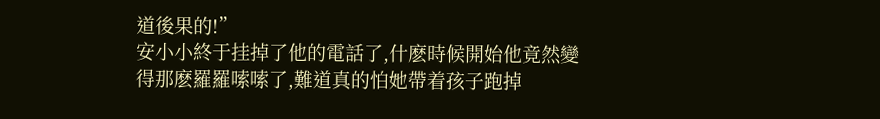道後果的!”
安小小終于挂掉了他的電話了,什麽時候開始他竟然變得那麽羅羅嗦嗦了,難道真的怕她帶着孩子跑掉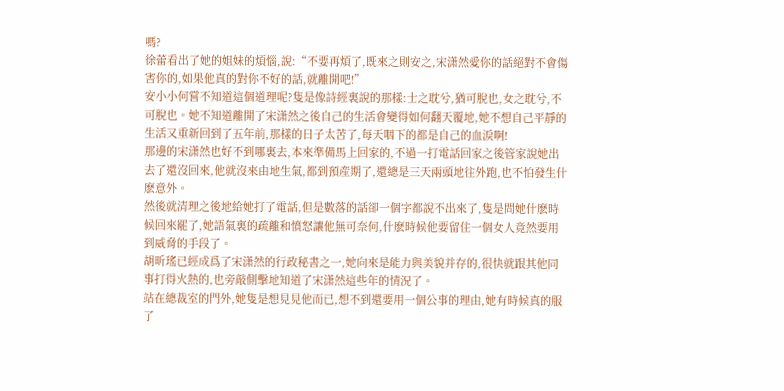嗎?
徐蕾看出了她的姐妹的煩惱,說:“不要再煩了,既來之則安之,宋潇然愛你的話絕對不會傷害你的,如果他真的對你不好的話,就離開吧!”
安小小何嘗不知道這個道理呢?隻是像詩經裏說的那樣:士之耽兮,猶可脫也,女之耽兮,不可脫也。她不知道離開了宋潇然之後自己的生活會變得如何翻天覆地,她不想自己平靜的生活又重新回到了五年前,那樣的日子太苦了,每天咽下的都是自己的血淚啊!
那邊的宋潇然也好不到哪裏去,本來準備馬上回家的,不過一打電話回家之後管家說她出去了還沒回來,他就沒來由地生氣,都到預産期了,還總是三天兩頭地往外跑,也不怕發生什麽意外。
然後就清理之後地給她打了電話,但是數落的話卻一個字都說不出來了,隻是問她什麽時候回來罷了,她語氣裏的疏離和憤怒讓他無可奈何,什麽時候他要留住一個女人竟然要用到威脅的手段了。
胡昕瑤已經成爲了宋潇然的行政秘書之一,她向來是能力與美貌并存的,很快就跟其他同事打得火熱的,也旁敲側擊地知道了宋潇然這些年的情況了。
站在總裁室的門外,她隻是想見見他而已,想不到還要用一個公事的理由,她有時候真的服了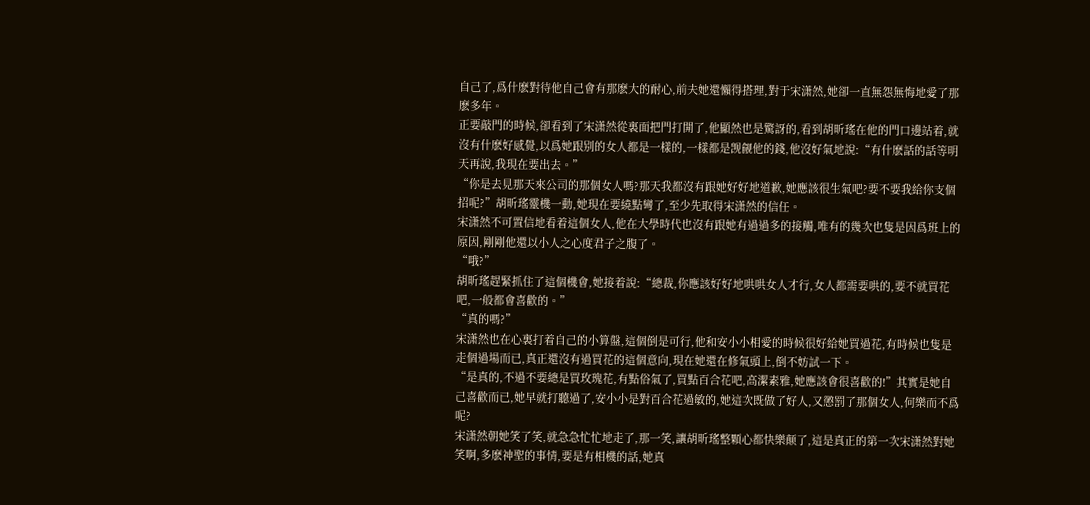自己了,爲什麽對待他自己會有那麽大的耐心,前夫她還懶得搭理,對于宋潇然,她卻一直無怨無悔地愛了那麽多年。
正要敲門的時候,卻看到了宋潇然從裏面把門打開了,他顯然也是驚訝的,看到胡昕瑤在他的門口邊站着,就沒有什麽好感覺,以爲她跟别的女人都是一樣的,一樣都是觊觎他的錢,他沒好氣地說:“有什麽話的話等明天再說,我現在要出去。”
“你是去見那天來公司的那個女人嗎?那天我都沒有跟她好好地道歉,她應該很生氣吧?要不要我給你支個招呢?”胡昕瑤靈機一動,她現在要繞點彎了,至少先取得宋潇然的信任。
宋潇然不可置信地看着這個女人,他在大學時代也沒有跟她有過過多的接觸,唯有的幾次也隻是因爲班上的原因,剛剛他還以小人之心度君子之腹了。
“哦?”
胡昕瑤趕緊抓住了這個機會,她接着說:“總裁,你應該好好地哄哄女人才行,女人都需要哄的,要不就買花吧,一般都會喜歡的。”
“真的嗎?”
宋潇然也在心裏打着自己的小算盤,這個倒是可行,他和安小小相愛的時候很好給她買過花,有時候也隻是走個過場而已,真正還沒有過買花的這個意向,現在她還在修氣頭上,倒不妨試一下。
“是真的,不過不要總是買玫瑰花,有點俗氣了,買點百合花吧,高潔素雅,她應該會很喜歡的!”其實是她自己喜歡而已,她早就打聽過了,安小小是對百合花過敏的,她這次既做了好人,又懲罰了那個女人,何樂而不爲呢?
宋潇然朝她笑了笑,就急急忙忙地走了,那一笑,讓胡昕瑤整顆心都快樂颠了,這是真正的第一次宋潇然對她笑啊,多麽神聖的事情,要是有相機的話,她真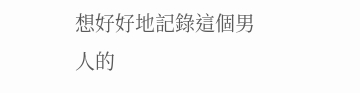想好好地記錄這個男人的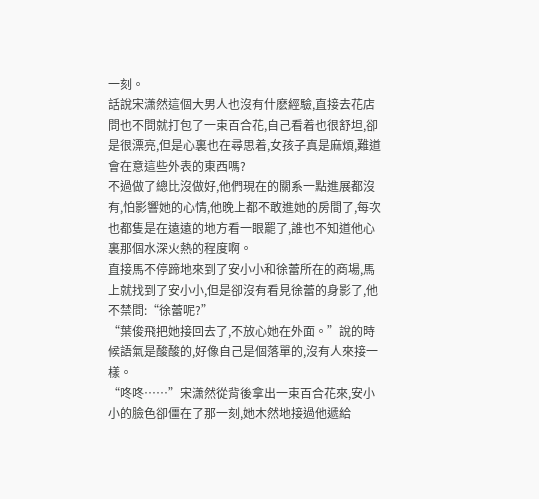一刻。
話說宋潇然這個大男人也沒有什麽經驗,直接去花店問也不問就打包了一束百合花,自己看着也很舒坦,卻是很漂亮,但是心裏也在尋思着,女孩子真是麻煩,難道會在意這些外表的東西嗎?
不過做了總比沒做好,他們現在的關系一點進展都沒有,怕影響她的心情,他晚上都不敢進她的房間了,每次也都隻是在遠遠的地方看一眼罷了,誰也不知道他心裏那個水深火熱的程度啊。
直接馬不停蹄地來到了安小小和徐蕾所在的商場,馬上就找到了安小小,但是卻沒有看見徐蕾的身影了,他不禁問:“徐蕾呢?”
“葉俊飛把她接回去了,不放心她在外面。”說的時候語氣是酸酸的,好像自己是個落單的,沒有人來接一樣。
“咚咚……”宋潇然從背後拿出一束百合花來,安小小的臉色卻僵在了那一刻,她木然地接過他遞給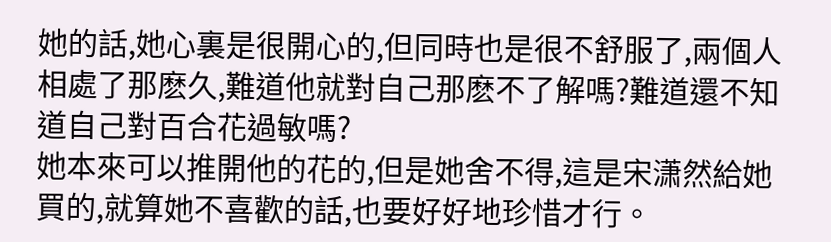她的話,她心裏是很開心的,但同時也是很不舒服了,兩個人相處了那麽久,難道他就對自己那麽不了解嗎?難道還不知道自己對百合花過敏嗎?
她本來可以推開他的花的,但是她舍不得,這是宋潇然給她買的,就算她不喜歡的話,也要好好地珍惜才行。